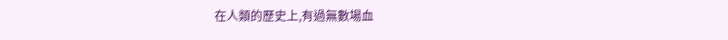在人類的歷史上,有過無數場血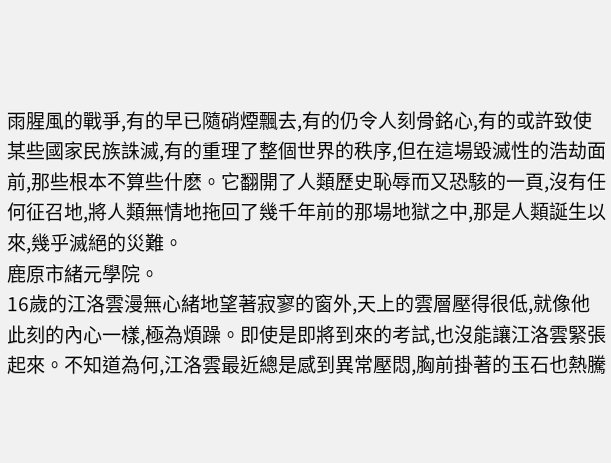雨腥風的戰爭,有的早已隨硝煙飄去,有的仍令人刻骨銘心,有的或許致使某些國家民族誅滅,有的重理了整個世界的秩序,但在這場毀滅性的浩劫面前,那些根本不算些什麽。它翻開了人類歷史恥辱而又恐駭的一頁,沒有任何征召地,將人類無情地拖回了幾千年前的那場地獄之中,那是人類誕生以來,幾乎滅絕的災難。
鹿原市緒元學院。
16歲的江洛雲漫無心緒地望著寂寥的窗外,天上的雲層壓得很低,就像他此刻的內心一樣,極為煩躁。即使是即將到來的考試,也沒能讓江洛雲緊張起來。不知道為何,江洛雲最近總是感到異常壓悶,胸前掛著的玉石也熱騰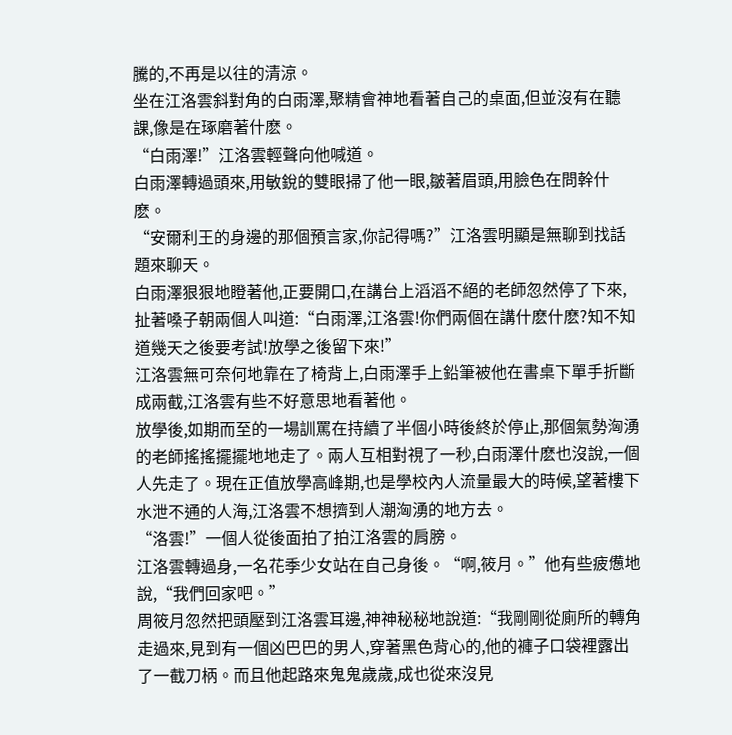騰的,不再是以往的清涼。
坐在江洛雲斜對角的白雨澤,聚精會神地看著自己的桌面,但並沒有在聽課,像是在琢磨著什麽。
“白雨澤!”江洛雲輕聲向他喊道。
白雨澤轉過頭來,用敏銳的雙眼掃了他一眼,皺著眉頭,用臉色在問幹什麽。
“安爾利王的身邊的那個預言家,你記得嗎?”江洛雲明顯是無聊到找話題來聊天。
白雨澤狠狠地瞪著他,正要開口,在講台上滔滔不絕的老師忽然停了下來,扯著嗓子朝兩個人叫道:“白雨澤,江洛雲!你們兩個在講什麽什麽?知不知道幾天之後要考試!放學之後留下來!”
江洛雲無可奈何地靠在了椅背上,白雨澤手上鉛筆被他在書桌下單手折斷成兩截,江洛雲有些不好意思地看著他。
放學後,如期而至的一場訓罵在持續了半個小時後終於停止,那個氣勢洶湧的老師搖搖擺擺地地走了。兩人互相對視了一秒,白雨澤什麽也沒說,一個人先走了。現在正值放學高峰期,也是學校內人流量最大的時候,望著樓下水泄不通的人海,江洛雲不想擠到人潮洶湧的地方去。
“洛雲!”一個人從後面拍了拍江洛雲的肩膀。
江洛雲轉過身,一名花季少女站在自己身後。“啊,筱月。”他有些疲憊地說,“我們回家吧。”
周筱月忽然把頭壓到江洛雲耳邊,神神秘秘地說道:“我剛剛從廁所的轉角走過來,見到有一個凶巴巴的男人,穿著黑色背心的,他的褲子口袋裡露出了一截刀柄。而且他起路來鬼鬼歲歲,成也從來沒見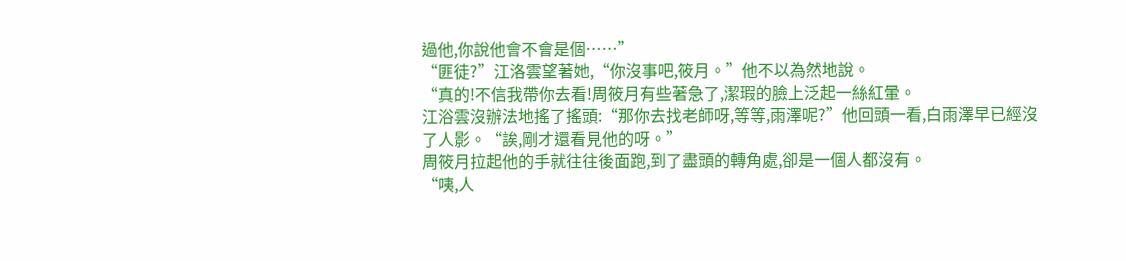過他,你說他會不會是個……”
“匪徒?”江洛雲望著她,“你沒事吧,筱月。”他不以為然地說。
“真的!不信我帶你去看!周筱月有些著急了,潔瑕的臉上泛起一絲紅暈。
江浴雲沒辦法地搖了搖頭:“那你去找老師呀,等等,雨澤呢?”他回頭一看,白雨澤早已經沒了人影。“誒,剛才還看見他的呀。”
周筱月拉起他的手就往往後面跑,到了盡頭的轉角處,卻是一個人都沒有。
“咦,人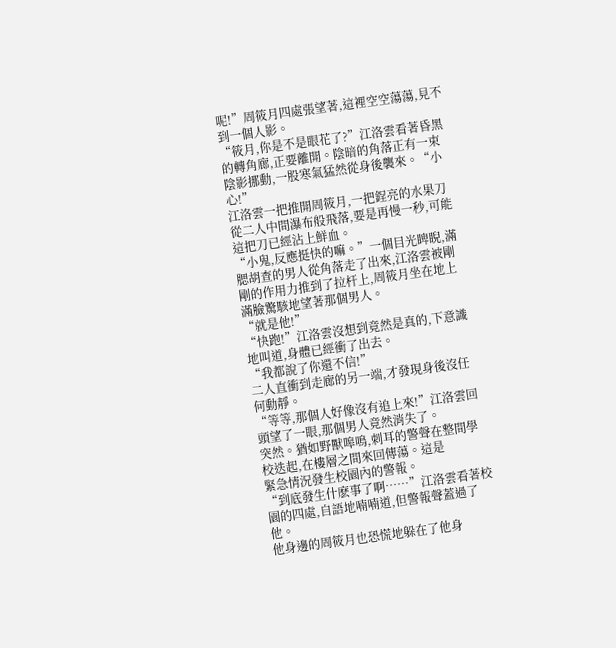呢!”周筱月四處張望著,這裡空空蕩蕩,見不到一個人影。
“筱月,你是不是眼花了?”江洛雲看著昏黑的轉角廊,正要離開。陰暗的角落正有一束陰影挪動,一股寒氣猛然從身後襲來。“小心!”
江洛雲一把推開周筱月,一把鋥亮的水果刀從二人中間瀑布般飛落,要是再慢一秒,可能這把刀已經沾上鮮血。
“小鬼,反應挺快的嘛。”一個目光睥睨,滿腮胡查的男人從角落走了出來,江洛雲被剛
剛的作用力推到了拉杆上,周筱月坐在地上滿臉驚駭地望著那個男人。
“就是他!”
“快跑!”江洛雲沒想到竟然是真的,下意識地叫道,身體已經衝了出去。
“我都說了你還不信!”
二人直衝到走廊的另一端,才發現身後沒任何動靜。
“等等,那個人好像沒有追上來!”江洛雲回頭望了一眼,那個男人竟然消失了。
突然。猶如野獸嗥鳴,刺耳的警聲在整間學校迭起,在樓層之間來回傳蕩。這是
緊急情況發生校園內的警報。
“到底發生什麽事了啊……”江洛雲看著校園的四處,自語地喃喃道,但警報聲蓋過了他。
他身邊的周筱月也恐慌地躲在了他身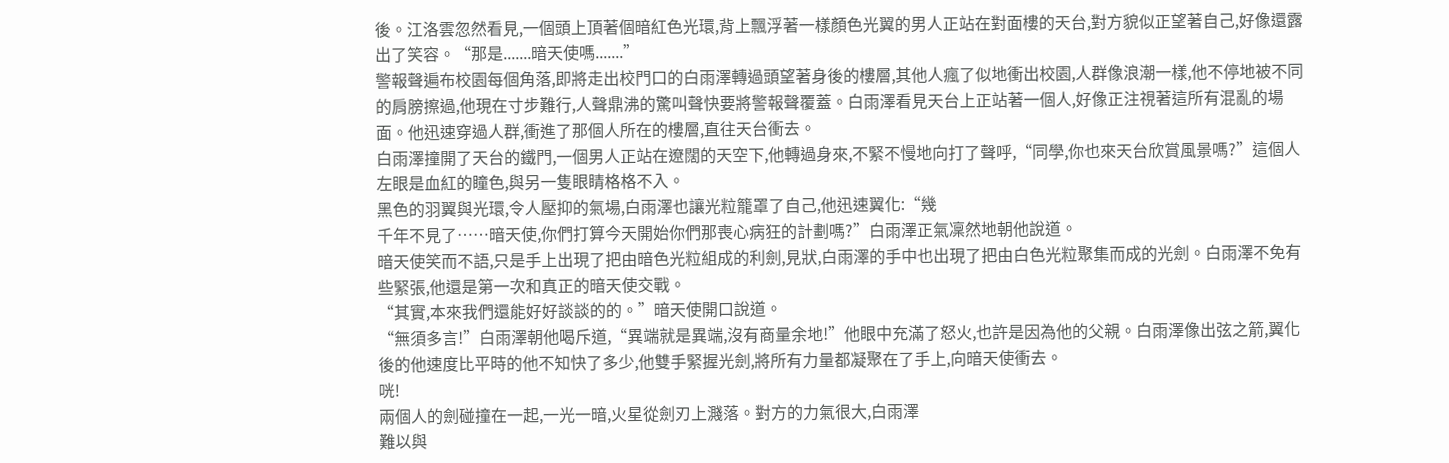後。江洛雲忽然看見,一個頭上頂著個暗紅色光環,背上飄浮著一樣顏色光翼的男人正站在對面樓的天台,對方貌似正望著自己,好像還露出了笑容。“那是.......暗天使嗎.......”
警報聲遍布校園每個角落,即將走出校門口的白雨澤轉過頭望著身後的樓層,其他人瘋了似地衝出校園,人群像浪潮一樣,他不停地被不同的肩膀擦過,他現在寸步難行,人聲鼎沸的驚叫聲快要將警報聲覆蓋。白雨澤看見天台上正站著一個人,好像正注視著這所有混亂的場面。他迅速穿過人群,衝進了那個人所在的樓層,直往天台衝去。
白雨澤撞開了天台的鐵門,一個男人正站在遼闊的天空下,他轉過身來,不緊不慢地向打了聲呼,“同學,你也來天台欣賞風景嗎?”這個人左眼是血紅的瞳色,與另一隻眼睛格格不入。
黑色的羽翼與光環,令人壓抑的氣場,白雨澤也讓光粒籠罩了自己,他迅速翼化:“幾
千年不見了……暗天使,你們打算今天開始你們那喪心病狂的計劃嗎?”白雨澤正氣凜然地朝他說道。
暗天使笑而不語,只是手上出現了把由暗色光粒組成的利劍,見狀,白雨澤的手中也出現了把由白色光粒聚集而成的光劍。白雨澤不免有些緊張,他還是第一次和真正的暗天使交戰。
“其實,本來我們還能好好談談的的。”暗天使開口說道。
“無須多言!”白雨澤朝他喝斥道,“異端就是異端,沒有商量余地!”他眼中充滿了怒火,也許是因為他的父親。白雨澤像出弦之箭,翼化後的他速度比平時的他不知快了多少,他雙手緊握光劍,將所有力量都凝聚在了手上,向暗天使衝去。
咣!
兩個人的劍碰撞在一起,一光一暗,火星從劍刃上濺落。對方的力氣很大,白雨澤
難以與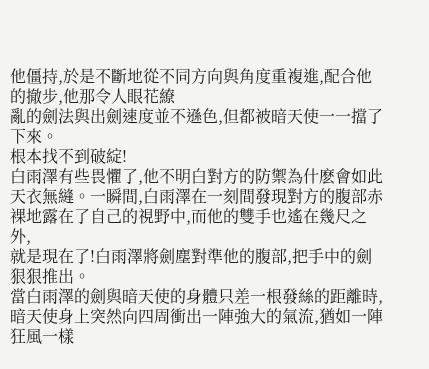他僵持,於是不斷地從不同方向與角度重複進,配合他的撤步,他那令人眼花繚
亂的劍法與出劍速度並不遜色,但都被暗天使一一擋了下來。
根本找不到破綻!
白雨澤有些畏懼了,他不明白對方的防禦為什麽會如此天衣無縫。一瞬間,白雨澤在一刻間發現對方的腹部赤裸地露在了自己的視野中,而他的雙手也遙在幾尺之外,
就是現在了!白雨澤將劍塵對準他的腹部,把手中的劍狠狠推出。
當白雨澤的劍與暗天使的身體只差一根發絲的距離時,暗天使身上突然向四周衝出一陣強大的氣流,猶如一陣狂風一樣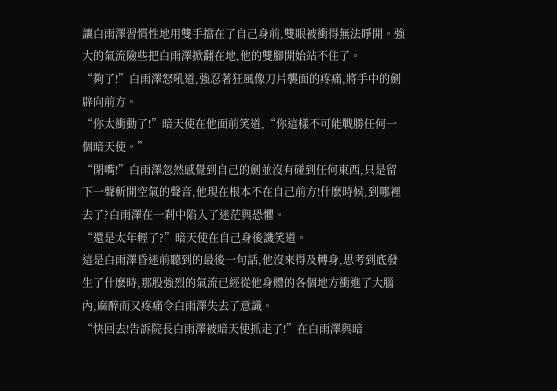讓白雨澤習慣性地用雙手擋在了自己身前,雙眼被衝得無法睜開。強大的氣流險些把白雨澤掀翻在地,他的雙腳開始站不住了。
“夠了!”白雨澤怒吼道,強忍著狂風像刀片襲面的疼痛,將手中的劍辟向前方。
“你太衝動了!”暗天使在他面前笑道,“你這樣不可能戰勝任何一個暗天使。”
“閉嘴!”白雨澤忽然感覺到自己的劍並沒有碰到任何東西,只是留下一聲斬開空氣的聲音,他現在根本不在自己前方!什麽時候,到哪裡去了?白雨澤在一刹中陷入了迷茫與恐懼。
“還是太年輕了?”暗天使在自己身後譏笑道。
這是白雨澤昏迷前聽到的最後一句話,他沒來得及轉身,思考到底發生了什麽時,那股強烈的氣流已經從他身體的各個地方衝進了大腦內,麻醉而又疼痛令白雨澤失去了意識。
“快回去!告訴院長白雨澤被暗天使抓走了!”在白雨澤與暗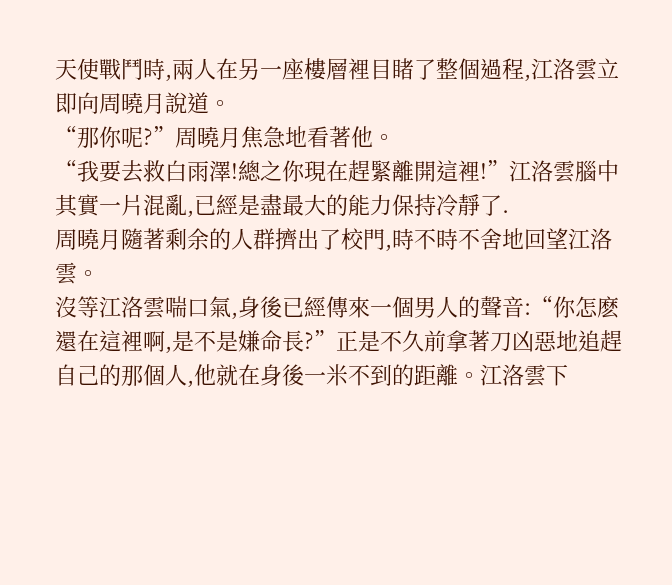天使戰鬥時,兩人在另一座樓層裡目睹了整個過程,江洛雲立即向周曉月說道。
“那你呢?”周曉月焦急地看著他。
“我要去救白雨澤!總之你現在趕緊離開這裡!”江洛雲腦中其實一片混亂,已經是盡最大的能力保持冷靜了.
周曉月隨著剩余的人群擠出了校門,時不時不舍地回望江洛雲。
沒等江洛雲喘口氣,身後已經傳來一個男人的聲音:“你怎麽還在這裡啊,是不是嫌命長?”正是不久前拿著刀凶惡地追趕自己的那個人,他就在身後一米不到的距離。江洛雲下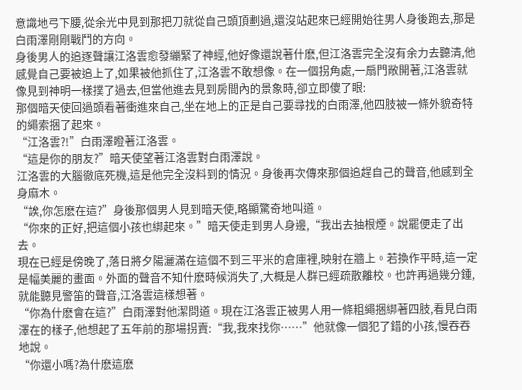意識地弓下腰,從余光中見到那把刀就從自己頭頂劃過,還沒站起來已經開始往男人身後跑去,那是白雨澤剛剛戰鬥的方向。
身後男人的追逐聲讓江洛雲愈發繃緊了神經,他好像還說著什麽,但江洛雲完全沒有余力去聽清,他感覺自己要被追上了,如果被他抓住了,江洛雲不敢想像。在一個拐角處,一扇門敞開著,江洛雲就像見到神明一樣撲了過去,但當他進去見到房間內的景象時,卻立即傻了眼:
那個暗天使回過頭看著衝進來自己,坐在地上的正是自己要尋找的白雨澤,他四肢被一條外貌奇特的繩索捆了起來。
“江洛雲?!”白雨澤瞪著江洛雲。
“這是你的朋友?”暗天使望著江洛雲對白雨澤說。
江洛雲的大腦徹底死機,這是他完全沒料到的情況。身後再次傳來那個追趕自己的聲音,他感到全身麻木。
“誒,你怎麽在這?”身後那個男人見到暗天使,略顯驚奇地叫道。
“你來的正好,把這個小孩也綁起來。”暗天使走到男人身邊,“我出去抽根煙。說罷便走了出去。
現在已經是傍晚了,落日將夕陽灑滿在這個不到三平米的倉庫裡,映射在牆上。若換作平時,這一定是幅美麗的畫面。外面的聲音不知什麽時候消失了,大概是人群已經疏散離校。也許再過幾分鍾,就能聽見警笛的聲音,江洛雲這樣想著。
“你為什麽會在這?”白雨澤對他潔問道。現在江洛雲正被男人用一條粗繩捆綁著四肢,看見白雨澤在的樣子,他想起了五年前的那場拐賣:“我,我來找你……”他就像一個犯了錯的小孩,慢吞吞地說。
“你還小嗎?為什麽這麽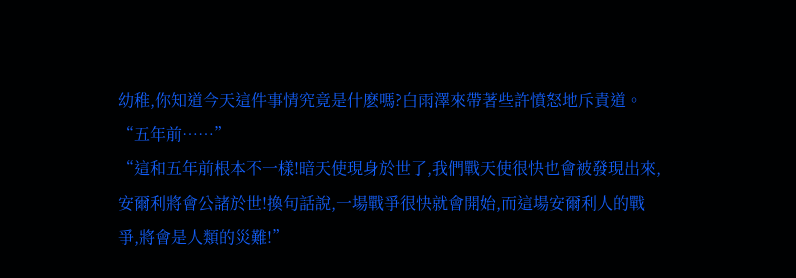幼稚,你知道今天這件事情究竟是什麽嗎?白雨澤來帶著些許憤怒地斥責道。
“五年前……”
“這和五年前根本不一樣!暗天使現身於世了,我們戰天使很快也會被發現出來,安爾利將會公諸於世!換句話說,一場戰爭很快就會開始,而這場安爾利人的戰爭,將會是人類的災難!”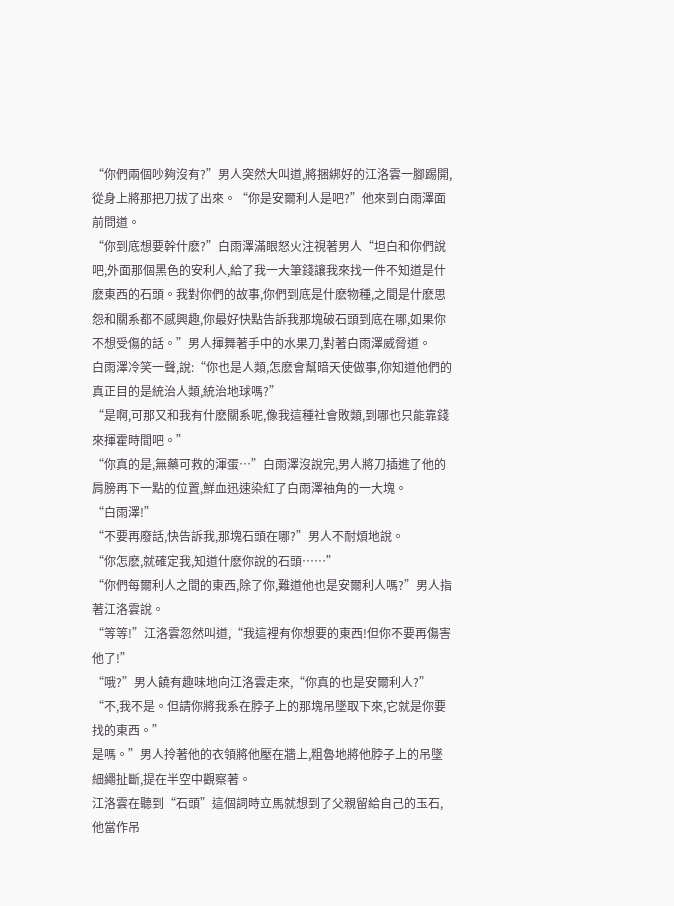“你們兩個吵夠沒有?”男人突然大叫道,將捆綁好的江洛雲一腳踢開,從身上將那把刀拔了出來。“你是安爾利人是吧?”他來到白雨澤面前問道。
“你到底想要幹什麽?”白雨澤滿眼怒火注視著男人“坦白和你們說吧,外面那個黑色的安利人,給了我一大筆錢讓我來找一件不知道是什麽東西的石頭。我對你們的故事,你們到底是什麽物種,之間是什麽思怨和關系都不感興趣,你最好快點告訴我那塊破石頭到底在哪,如果你不想受傷的話。”男人揮舞著手中的水果刀,對著白雨澤威脅道。
白雨澤冷笑一聲,說:“你也是人類,怎麽會幫暗天使做事,你知道他們的真正目的是統治人類,統治地球嗎?”
“是啊,可那又和我有什麽關系呢,像我這種社會敗類,到哪也只能靠錢來揮霍時間吧。”
“你真的是,無藥可救的渾蛋…”白雨澤沒說完,男人將刀插進了他的肩膀再下一點的位置,鮮血迅速染紅了白雨澤袖角的一大塊。
“白雨澤!”
“不要再廢話,快告訴我,那塊石頭在哪?”男人不耐煩地說。
“你怎麽,就確定我,知道什麽你說的石頭……”
“你們每爾利人之間的東西,除了你,難道他也是安爾利人嗎?”男人指著江洛雲說。
“等等!”江洛雲忽然叫道,“我這裡有你想要的東西!但你不要再傷害他了!”
“哦?”男人饒有趣味地向江洛雲走來,“你真的也是安爾利人?”
“不,我不是。但請你將我系在脖子上的那塊吊墜取下來,它就是你要找的東西。”
是嗎。”男人拎著他的衣領將他壓在牆上,粗魯地將他脖子上的吊墜細繩扯斷,提在半空中觀察著。
江洛雲在聽到“石頭”這個詞時立馬就想到了父親留給自己的玉石,他當作吊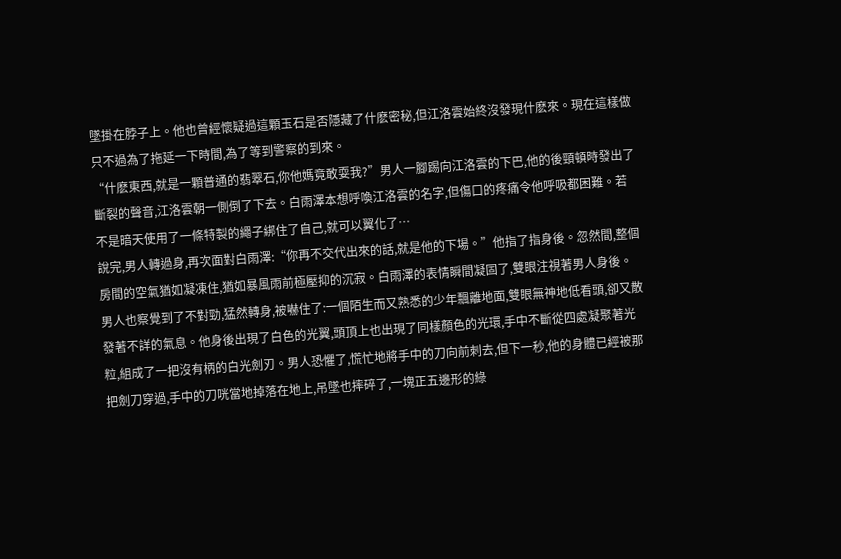墜掛在脖子上。他也曾經懷疑過這顆玉石是否隱藏了什麽密秘,但江洛雲始終沒發現什麽來。現在這樣做只不過為了拖延一下時間,為了等到警察的到來。
“什麽東西,就是一顆普通的翡翠石,你他媽竟敢耍我?”男人一腳踢向江洛雲的下巴,他的後頸頓時發出了斷裂的聲音,江洛雲朝一側倒了下去。白雨澤本想呼喚江洛雲的名字,但傷口的疼痛令他呼吸都困難。若不是暗天使用了一條特製的繩子綁住了自己,就可以翼化了…
說完,男人轉過身,再次面對白雨澤:“你再不交代出來的話,就是他的下場。”他指了指身後。忽然間,整個房間的空氣猶如凝凍住,猶如暴風雨前極壓抑的沉寂。白雨澤的表情瞬間凝固了,雙眼注視著男人身後。男人也察覺到了不對勁,猛然轉身,被嚇住了:一個陌生而又熟悉的少年飄離地面,雙眼無神地低看頭,卻又散發著不詳的氣息。他身後出現了白色的光翼,頭頂上也出現了同樣顏色的光環,手中不斷從四處凝聚著光粒,組成了一把沒有柄的白光劍刃。男人恐懼了,慌忙地將手中的刀向前刺去,但下一秒,他的身體已經被那把劍刀穿過,手中的刀咣當地掉落在地上,吊墜也摔碎了,一塊正五邊形的綠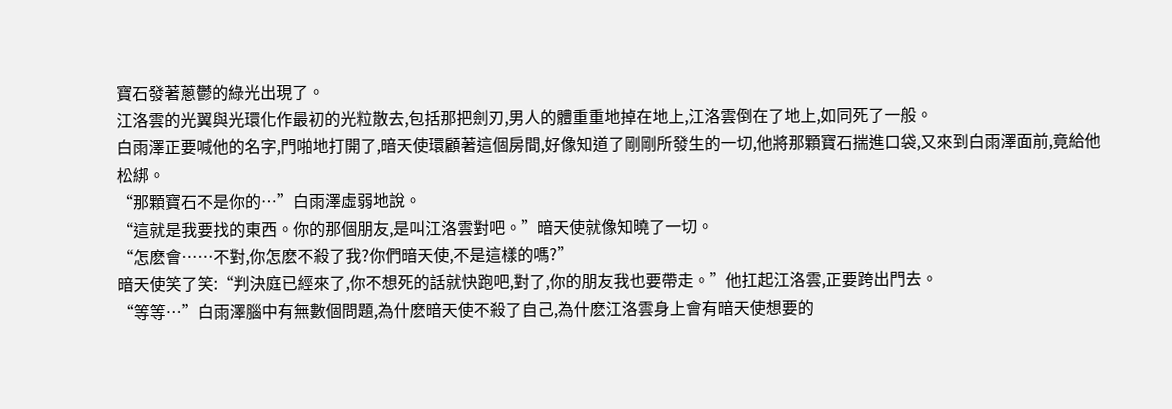寶石發著蔥鬱的綠光出現了。
江洛雲的光翼與光環化作最初的光粒散去,包括那把劍刃,男人的體重重地掉在地上,江洛雲倒在了地上,如同死了一般。
白雨澤正要喊他的名字,門啪地打開了,暗天使環顧著這個房間,好像知道了剛剛所發生的一切,他將那顆寶石揣進口袋,又來到白雨澤面前,竟給他松綁。
“那顆寶石不是你的…”白雨澤虛弱地說。
“這就是我要找的東西。你的那個朋友,是叫江洛雲對吧。”暗天使就像知曉了一切。
“怎麽會……不對,你怎麽不殺了我?你們暗天使,不是這樣的嗎?”
暗天使笑了笑:“判決庭已經來了,你不想死的話就快跑吧,對了,你的朋友我也要帶走。”他扛起江洛雲,正要跨出門去。
“等等…”白雨澤腦中有無數個問題,為什麽暗天使不殺了自己,為什麽江洛雲身上會有暗天使想要的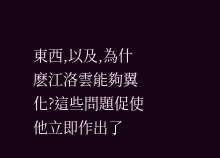東西,以及,為什麽江洛雲能夠翼化?這些問題促使他立即作出了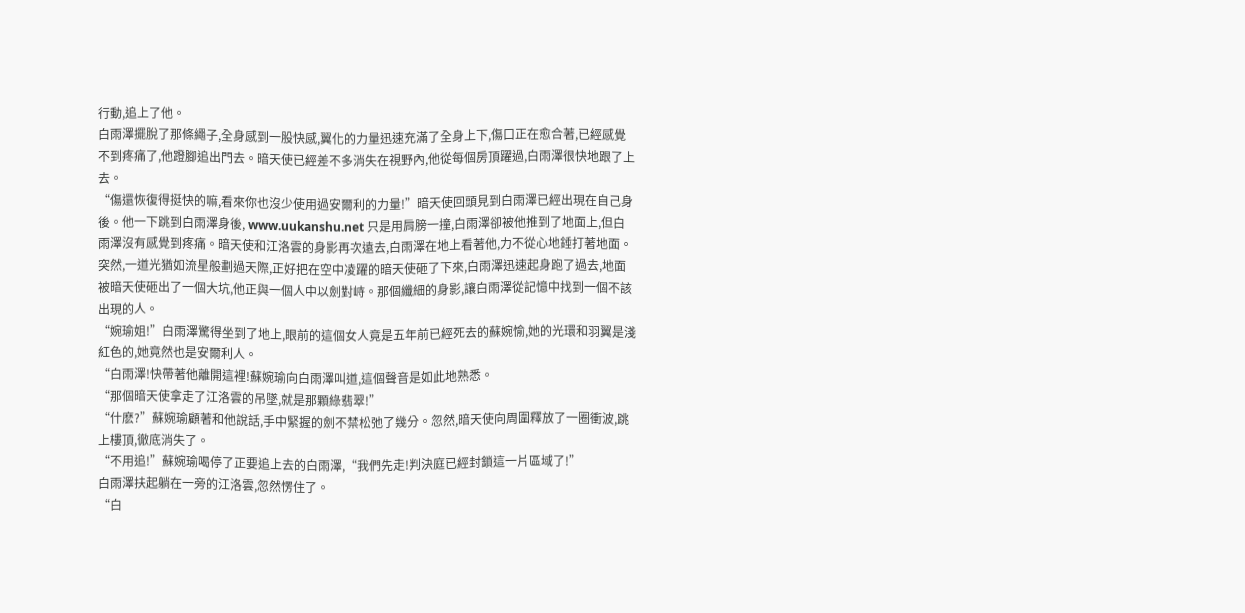行動,追上了他。
白雨澤擺脫了那條繩子,全身感到一股快感,翼化的力量迅速充滿了全身上下,傷口正在愈合著,已經感覺不到疼痛了,他蹬腳追出門去。暗天使已經差不多消失在視野內,他從每個房頂躍過,白雨澤很快地跟了上去。
“傷還恢復得挺快的嘛,看來你也沒少使用過安爾利的力量!”暗天使回頭見到白雨澤已經出現在自己身後。他一下跳到白雨澤身後, www.uukanshu.net 只是用肩膀一撞,白雨澤卻被他推到了地面上,但白雨澤沒有感覺到疼痛。暗天使和江洛雲的身影再次遠去,白雨澤在地上看著他,力不從心地錘打著地面。
突然,一道光猶如流星般劃過天際,正好把在空中凌躍的暗天使砸了下來,白雨澤迅速起身跑了過去,地面被暗天使砸出了一個大坑,他正與一個人中以劍對峙。那個纖細的身影,讓白雨澤從記憶中找到一個不該出現的人。
“婉瑜姐!”白雨澤驚得坐到了地上,眼前的這個女人竟是五年前已經死去的蘇婉愉,她的光環和羽翼是淺紅色的,她竟然也是安爾利人。
“白雨澤!快帶著他離開這裡!蘇婉瑜向白雨澤叫道,這個聲音是如此地熟悉。
“那個暗天使拿走了江洛雲的吊墜,就是那顆綠翡翠!”
“什麽?”蘇婉瑜顧著和他說話,手中緊握的劍不禁松弛了幾分。忽然,暗天使向周圍釋放了一圈衝波,跳上樓頂,徹底消失了。
“不用追!”蘇婉瑜喝停了正要追上去的白雨澤,“我們先走!判決庭已經封鎖這一片區域了!”
白雨澤扶起躺在一旁的江洛雲,忽然愣住了。
“白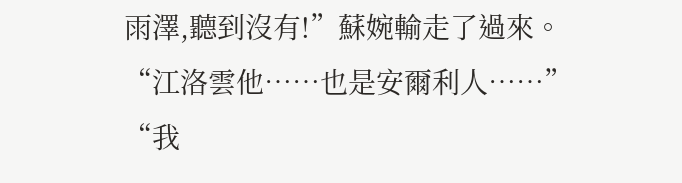雨澤,聽到沒有!”蘇婉輸走了過來。
“江洛雲他……也是安爾利人……”
“我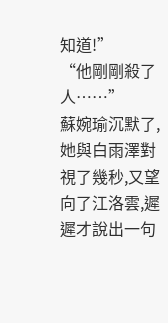知道!”
“他剛剛殺了人……”
蘇婉瑜沉默了,她與白雨澤對視了幾秒,又望向了江洛雲,遲遲才說出一句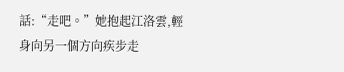話:“走吧。”她抱起江洛雲,輕身向另一個方向疾步走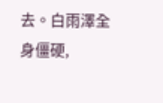去。白雨澤全身僵硬,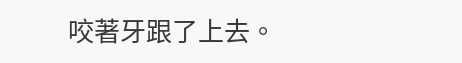咬著牙跟了上去。